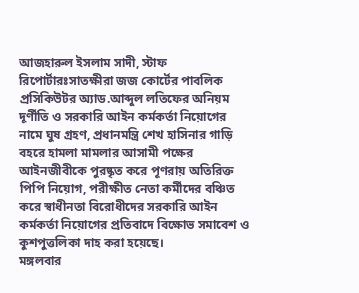আজহারুল ইসলাম সাদী, স্টাফ রিপোর্টারঃসাতক্ষীরা জজ কোর্টের পাবলিক প্রসিকিউটর অ্যাড.আব্দুল লতিফের অনিয়ম দূর্ণীতি ও সরকারি আইন কর্মকর্তা নিয়োগের নামে ঘুষ গ্রহণ, প্রধানমন্ত্রি শেখ হাসিনার গাড়ি বহরে হামলা মামলার আসামী পক্ষের আইনজীবীকে পুরষ্কৃত করে পূণরায় অতিরিক্ত পিপি নিয়োগ, পরীক্ষীত নেতা কর্মীদের বঞ্চিত করে স্বাধীনতা বিরোধীদের সরকারি আইন কর্মকর্তা নিয়োগের প্রতিবাদে বিক্ষোভ সমাবেশ ও কুশপুত্তলিকা দাহ করা হয়েছে।
মঙ্গলবার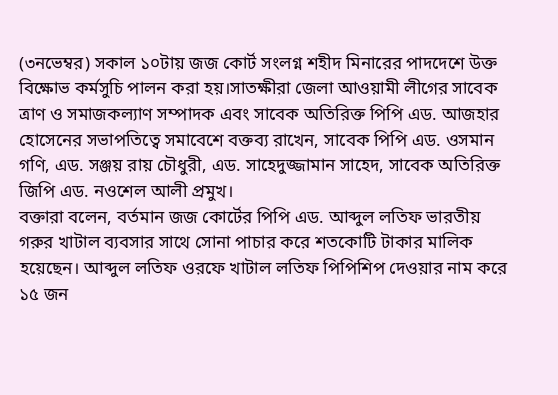(৩নভেম্বর) সকাল ১০টায় জজ কোর্ট সংলগ্ন শহীদ মিনারের পাদদেশে উক্ত বিক্ষোভ কর্মসুচি পালন করা হয়।সাতক্ষীরা জেলা আওয়ামী লীগের সাবেক ত্রাণ ও সমাজকল্যাণ সম্পাদক এবং সাবেক অতিরিক্ত পিপি এড. আজহার হোসেনের সভাপতিত্বে সমাবেশে বক্তব্য রাখেন, সাবেক পিপি এড. ওসমান গণি, এড. সঞ্জয় রায় চৌধুরী, এড. সাহেদুজ্জামান সাহেদ, সাবেক অতিরিক্ত জিপি এড. নওশেল আলী প্রমুখ।
বক্তারা বলেন, বর্তমান জজ কোর্টের পিপি এড. আব্দুল লতিফ ভারতীয় গরুর খাটাল ব্যবসার সাথে সোনা পাচার করে শতকোটি টাকার মালিক হয়েছেন। আব্দুল লতিফ ওরফে খাটাল লতিফ পিপিশিপ দেওয়ার নাম করে ১৫ জন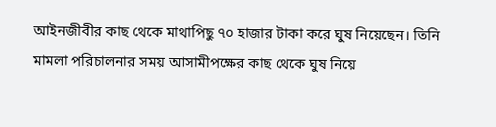আইনজীবীর কাছ থেকে মাথাপিছু ৭০ হাজার টাকা করে ঘুষ নিয়েছেন। তিনি মামলা পরিচালনার সময় আসামীপক্ষের কাছ থেকে ঘুষ নিয়ে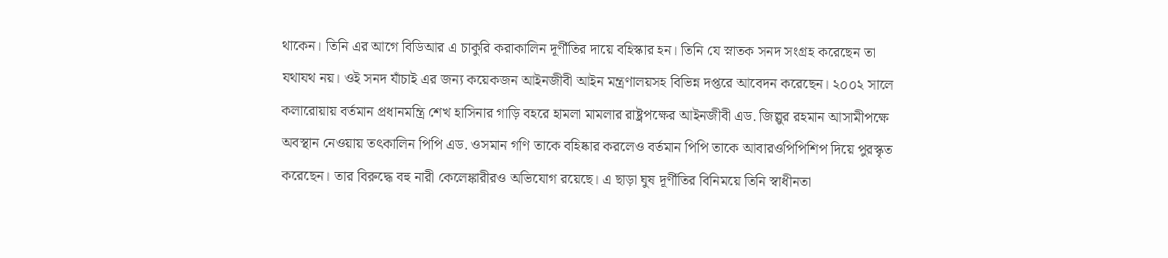থাকেন। তিনি এর আগে বিডিআর এ চাকুরি করাকালিন দূর্ণীতির দায়ে বহিস্কার হন। তিনি যে স্নাতক সনদ সংগ্রহ করেছেন তা যথাযথ নয়। ওই সনদ যাঁচাই এর জন্য কয়েকজন আইনজীবী আইন মন্ত্রণালয়সহ বিভিন্ন দপ্তরে আবেদন করেছেন। ২০০২ সালে কলারোয়ায় বর্তমান প্রধানমন্ত্রি শেখ হাসিনার গাড়ি বহরে হামলা মামলার রাষ্ট্রপক্ষের আইনজীবী এড. জিল্লুর রহমান আসামীপক্ষে অবস্থান নেওয়ায় তৎকালিন পিপি এড. ওসমান গণি তাকে বহিষ্কার করলেও বর্তমান পিপি তাকে আবারওপিপিশিপ দিয়ে পুরস্কৃত করেছেন। তার বিরুদ্ধে বহু নারী কেলেঙ্কারীরও অভিযোগ রয়েছে। এ ছাড়া ঘুষ দূর্ণীতির বিনিময়ে তিনি স্বাধীনতা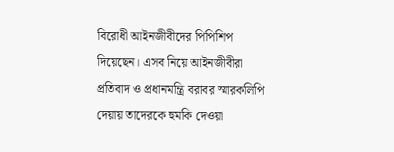বিরোধী আইনজীবীদের পিপিশিপ দিয়েছেন। এসব নিয়ে আইনজীবীরা প্রতিবাদ ও প্রধানমন্ত্রি বরাবর স্মারকলিপি দেয়ায় তাদেরকে হুমকি দেওয়া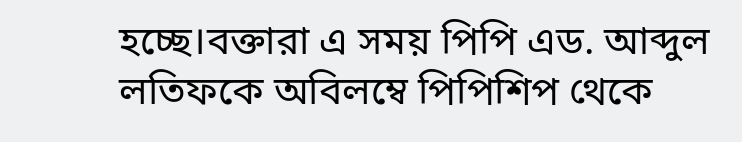হচ্ছে।বক্তারা এ সময় পিপি এড. আব্দুল লতিফকে অবিলম্বে পিপিশিপ থেকে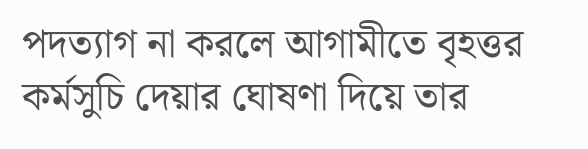পদত্যাগ না করলে আগামীতে বৃহত্তর কর্মসুচি দেয়ার ঘোষণা দিয়ে তার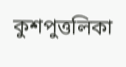কুশপুত্তলিকা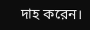দাহ করেন।